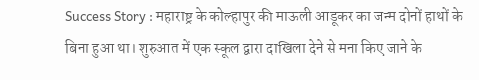Success Story : महाराष्ट्र के कोल्हापुर की माऊली आडूकर का जन्म दोनों हाथों के बिना हुआ था। शुरुआत में एक स्कूल द्वारा दाखिला देने से मना किए जाने के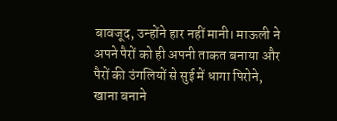बावजूद, उन्होंने हार नहीं मानी। माऊली ने अपने पैरों को ही अपनी ताकत बनाया और पैरों की उंगलियों से सुई में धागा पिरोने, खाना बनाने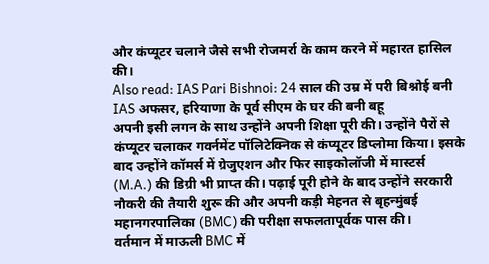और कंप्यूटर चलाने जैसे सभी रोजमर्रा के काम करने में महारत हासिल की।
Also read: IAS Pari Bishnoi: 24 साल की उम्र में परी बिश्नोई बनी IAS अफसर, हरियाणा के पूर्व सीएम के घर की बनी बहू
अपनी इसी लगन के साथ उन्होंने अपनी शिक्षा पूरी की। उन्होंने पैरों से कंप्यूटर चलाकर गवर्नमेंट पॉलिटेक्निक से कंप्यूटर डिप्लोमा किया। इसके बाद उन्होंने कॉमर्स में ग्रेजुएशन और फिर साइकोलॉजी में मास्टर्स (M.A.) की डिग्री भी प्राप्त की। पढ़ाई पूरी होने के बाद उन्होंने सरकारी नौकरी की तैयारी शुरू की और अपनी कड़ी मेहनत से बृहन्मुंबई महानगरपालिका (BMC) की परीक्षा सफलतापूर्वक पास की।
वर्तमान में माऊली BMC में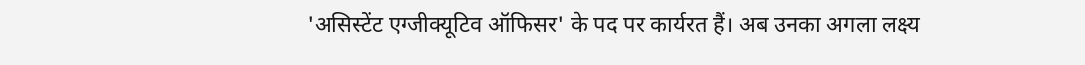'असिस्टेंट एग्जीक्यूटिव ऑफिसर' के पद पर कार्यरत हैं। अब उनका अगला लक्ष्य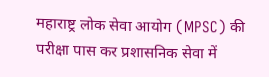महाराष्ट्र लोक सेवा आयोग (MPSC) की परीक्षा पास कर प्रशासनिक सेवा में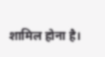शामिल होना है।